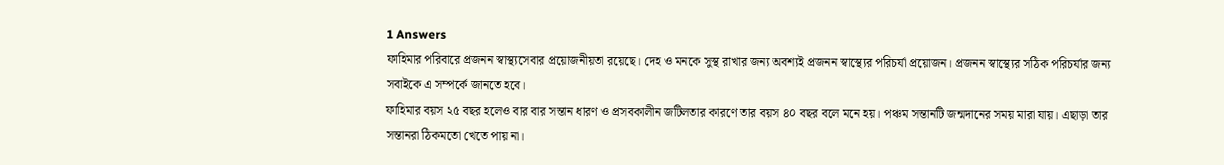1 Answers
ফাহিমার পরিবারে প্রজনন স্বাস্থ্যসেবার প্রয়োজনীয়তা রয়েছে। দেহ ও মনকে সুস্থ রাখার জন্য অবশ্যই প্রজনন স্বাস্থ্যের পরিচর্যা প্রয়োজন। প্রজনন স্বাস্থ্যের সঠিক পরিচর্যার জন্য সবাইকে এ সম্পর্কে জানতে হবে।
ফাহিমার বয়স ২৫ বছর হলেও বার বার সন্তান ধারণ ও প্রসবকালীন জটিলতার কারণে তার বয়স ৪০ বছর বলে মনে হয়। পঞ্চম সন্তানটি জন্মদানের সময় মারা যায়। এছাড়া তার সন্তানরা ঠিকমতো খেতে পায় না।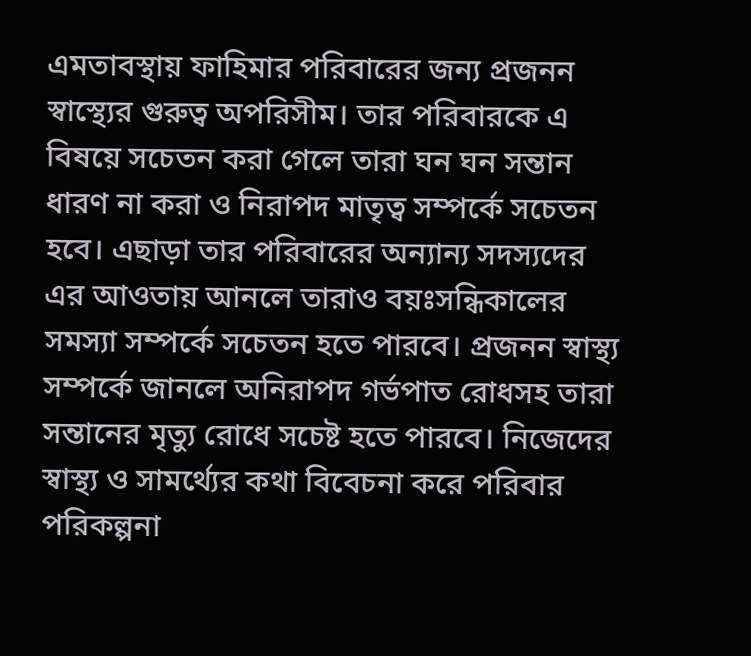এমতাবস্থায় ফাহিমার পরিবারের জন্য প্রজনন স্বাস্থ্যের গুরুত্ব অপরিসীম। তার পরিবারকে এ বিষয়ে সচেতন করা গেলে তারা ঘন ঘন সন্তান ধারণ না করা ও নিরাপদ মাতৃত্ব সম্পর্কে সচেতন হবে। এছাড়া তার পরিবারের অন্যান্য সদস্যদের এর আওতায় আনলে তারাও বয়ঃসন্ধিকালের সমস্যা সম্পর্কে সচেতন হতে পারবে। প্রজনন স্বাস্থ্য সম্পর্কে জানলে অনিরাপদ গর্ভপাত রোধসহ তারা সন্তানের মৃত্যু রোধে সচেষ্ট হতে পারবে। নিজেদের স্বাস্থ্য ও সামর্থ্যের কথা বিবেচনা করে পরিবার পরিকল্পনা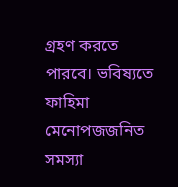গ্রহণ করতে পারবে। ভবিষ্যতে ফাহিমা মেনোপজজনিত সমস্যা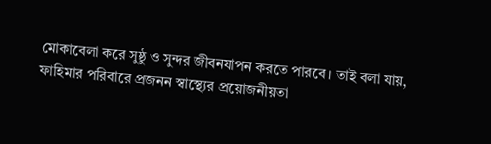মোকাবেলা করে সুষ্ঠু ও সুন্দর জীবনযাপন করতে পারবে। তাই বলা যায়, ফাহিমার পরিবারে প্রজনন স্বাস্থ্যের প্রয়োজনীয়তা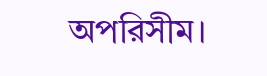অপরিসীম।